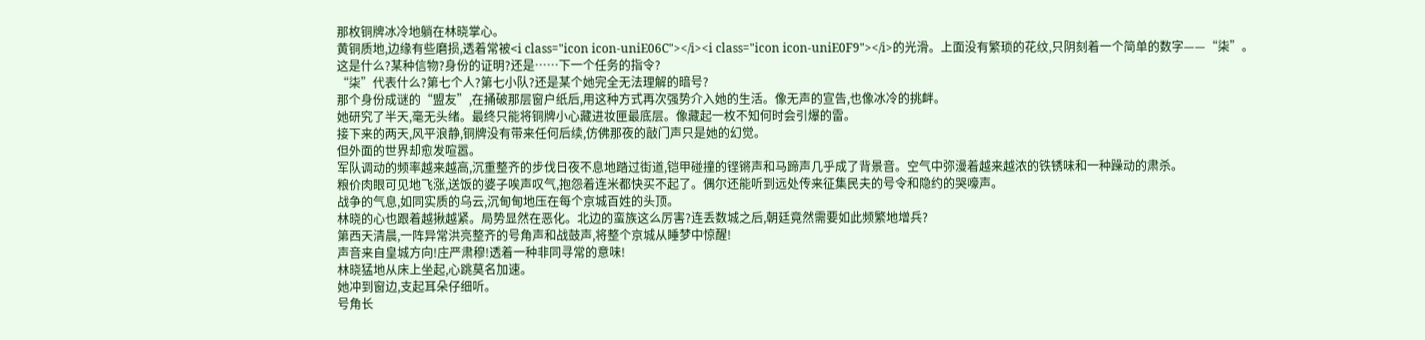那枚铜牌冰冷地躺在林晓掌心。
黄铜质地,边缘有些磨损,透着常被<i class="icon icon-uniE06C"></i><i class="icon icon-uniE0F9"></i>的光滑。上面没有繁琐的花纹,只阴刻着一个简单的数字——“柒”。
这是什么?某种信物?身份的证明?还是……下一个任务的指令?
“柒”代表什么?第七个人?第七小队?还是某个她完全无法理解的暗号?
那个身份成谜的“盟友”,在捅破那层窗户纸后,用这种方式再次强势介入她的生活。像无声的宣告,也像冰冷的挑衅。
她研究了半天,毫无头绪。最终只能将铜牌小心藏进妆匣最底层。像藏起一枚不知何时会引爆的雷。
接下来的两天,风平浪静,铜牌没有带来任何后续,仿佛那夜的敲门声只是她的幻觉。
但外面的世界却愈发喧嚣。
军队调动的频率越来越高,沉重整齐的步伐日夜不息地踏过街道,铠甲碰撞的铿锵声和马蹄声几乎成了背景音。空气中弥漫着越来越浓的铁锈味和一种躁动的肃杀。
粮价肉眼可见地飞涨,送饭的婆子唉声叹气,抱怨着连米都快买不起了。偶尔还能听到远处传来征集民夫的号令和隐约的哭嚎声。
战争的气息,如同实质的乌云,沉甸甸地压在每个京城百姓的头顶。
林晓的心也跟着越揪越紧。局势显然在恶化。北边的蛮族这么厉害?连丢数城之后,朝廷竟然需要如此频繁地增兵?
第西天清晨,一阵异常洪亮整齐的号角声和战鼓声,将整个京城从睡梦中惊醒!
声音来自皇城方向!庄严肃穆!透着一种非同寻常的意味!
林晓猛地从床上坐起,心跳莫名加速。
她冲到窗边,支起耳朵仔细听。
号角长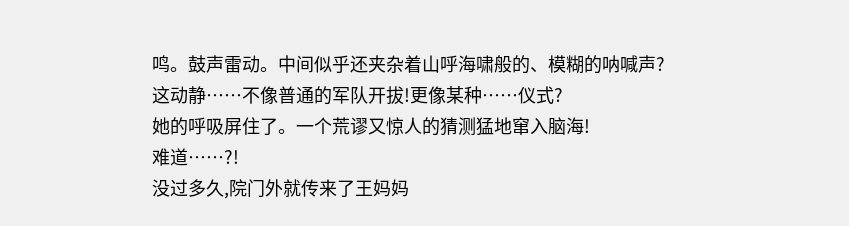鸣。鼓声雷动。中间似乎还夹杂着山呼海啸般的、模糊的呐喊声?
这动静……不像普通的军队开拔!更像某种……仪式?
她的呼吸屏住了。一个荒谬又惊人的猜测猛地窜入脑海!
难道……?!
没过多久,院门外就传来了王妈妈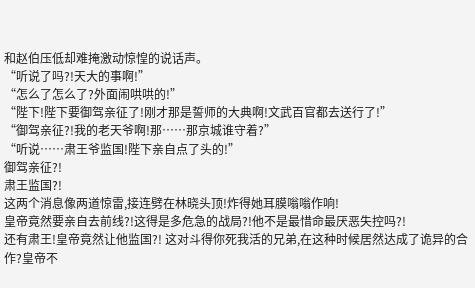和赵伯压低却难掩激动惊惶的说话声。
“听说了吗?!天大的事啊!”
“怎么了怎么了?外面闹哄哄的!”
“陛下!陛下要御驾亲征了!刚才那是誓师的大典啊!文武百官都去送行了!”
“御驾亲征?!我的老天爷啊!那……那京城谁守着?”
“听说……肃王爷监国!陛下亲自点了头的!”
御驾亲征?!
肃王监国?!
这两个消息像两道惊雷,接连劈在林晓头顶!炸得她耳膜嗡嗡作响!
皇帝竟然要亲自去前线?!这得是多危急的战局?!他不是最惜命最厌恶失控吗?!
还有肃王!皇帝竟然让他监国?! 这对斗得你死我活的兄弟,在这种时候居然达成了诡异的合作?皇帝不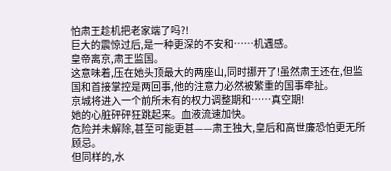怕肃王趁机把老家端了吗?!
巨大的震惊过后,是一种更深的不安和……机遇感。
皇帝离京,肃王监国。
这意味着,压在她头顶最大的两座山,同时挪开了!虽然肃王还在,但监国和首接掌控是两回事,他的注意力必然被繁重的国事牵扯。
京城将进入一个前所未有的权力调整期和……真空期!
她的心脏砰砰狂跳起来。血液流速加快。
危险并未解除,甚至可能更甚——肃王独大,皇后和高世廉恐怕更无所顾忌。
但同样的,水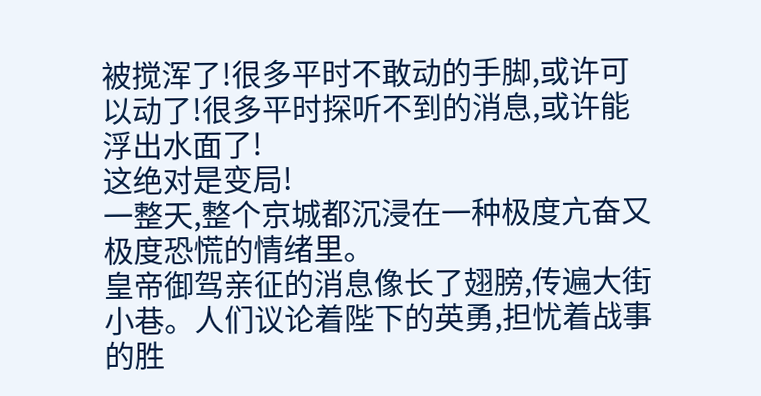被搅浑了!很多平时不敢动的手脚,或许可以动了!很多平时探听不到的消息,或许能浮出水面了!
这绝对是变局!
一整天,整个京城都沉浸在一种极度亢奋又极度恐慌的情绪里。
皇帝御驾亲征的消息像长了翅膀,传遍大街小巷。人们议论着陛下的英勇,担忧着战事的胜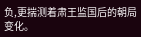负,更揣测着肃王监国后的朝局变化。